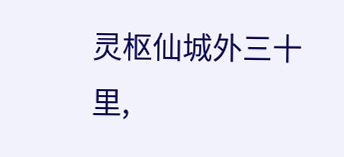灵枢仙城外三十里,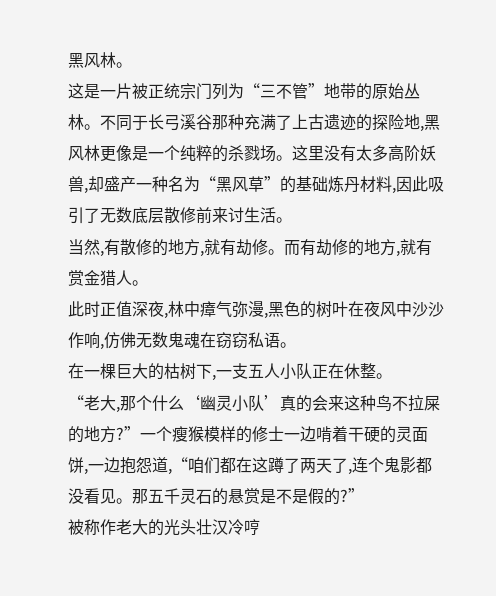黑风林。
这是一片被正统宗门列为“三不管”地带的原始丛林。不同于长弓溪谷那种充满了上古遗迹的探险地,黑风林更像是一个纯粹的杀戮场。这里没有太多高阶妖兽,却盛产一种名为“黑风草”的基础炼丹材料,因此吸引了无数底层散修前来讨生活。
当然,有散修的地方,就有劫修。而有劫修的地方,就有赏金猎人。
此时正值深夜,林中瘴气弥漫,黑色的树叶在夜风中沙沙作响,仿佛无数鬼魂在窃窃私语。
在一棵巨大的枯树下,一支五人小队正在休整。
“老大,那个什么‘幽灵小队’真的会来这种鸟不拉屎的地方?”一个瘦猴模样的修士一边啃着干硬的灵面饼,一边抱怨道,“咱们都在这蹲了两天了,连个鬼影都没看见。那五千灵石的悬赏是不是假的?”
被称作老大的光头壮汉冷哼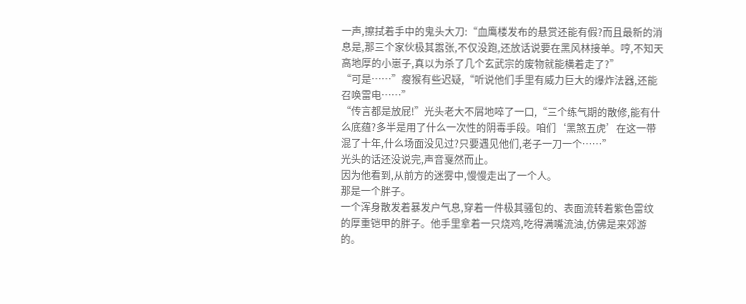一声,擦拭着手中的鬼头大刀:“血鹰楼发布的悬赏还能有假?而且最新的消息是,那三个家伙极其嚣张,不仅没跑,还放话说要在黑风林接单。哼,不知天高地厚的小崽子,真以为杀了几个玄武宗的废物就能横着走了?”
“可是……”瘦猴有些迟疑,“听说他们手里有威力巨大的爆炸法器,还能召唤雷电……”
“传言都是放屁!”光头老大不屑地啐了一口,“三个练气期的散修,能有什么底蕴?多半是用了什么一次性的阴毒手段。咱们‘黑煞五虎’在这一带混了十年,什么场面没见过?只要遇见他们,老子一刀一个……”
光头的话还没说完,声音戛然而止。
因为他看到,从前方的迷雾中,慢慢走出了一个人。
那是一个胖子。
一个浑身散发着暴发户气息,穿着一件极其骚包的、表面流转着紫色雷纹的厚重铠甲的胖子。他手里拿着一只烧鸡,吃得满嘴流油,仿佛是来郊游的。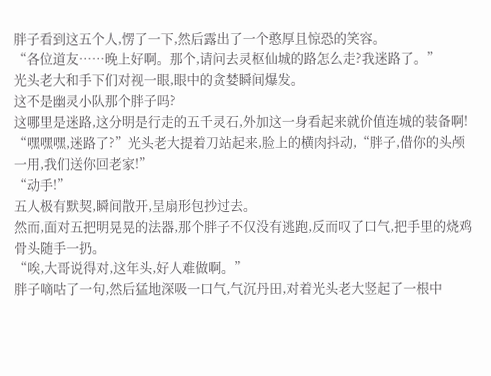胖子看到这五个人,愣了一下,然后露出了一个憨厚且惊恐的笑容。
“各位道友……晚上好啊。那个,请问去灵枢仙城的路怎么走?我迷路了。”
光头老大和手下们对视一眼,眼中的贪婪瞬间爆发。
这不是幽灵小队那个胖子吗?
这哪里是迷路,这分明是行走的五千灵石,外加这一身看起来就价值连城的装备啊!
“嘿嘿嘿,迷路了?”光头老大提着刀站起来,脸上的横肉抖动,“胖子,借你的头颅一用,我们送你回老家!”
“动手!”
五人极有默契,瞬间散开,呈扇形包抄过去。
然而,面对五把明晃晃的法器,那个胖子不仅没有逃跑,反而叹了口气,把手里的烧鸡骨头随手一扔。
“唉,大哥说得对,这年头,好人难做啊。”
胖子嘀咕了一句,然后猛地深吸一口气,气沉丹田,对着光头老大竖起了一根中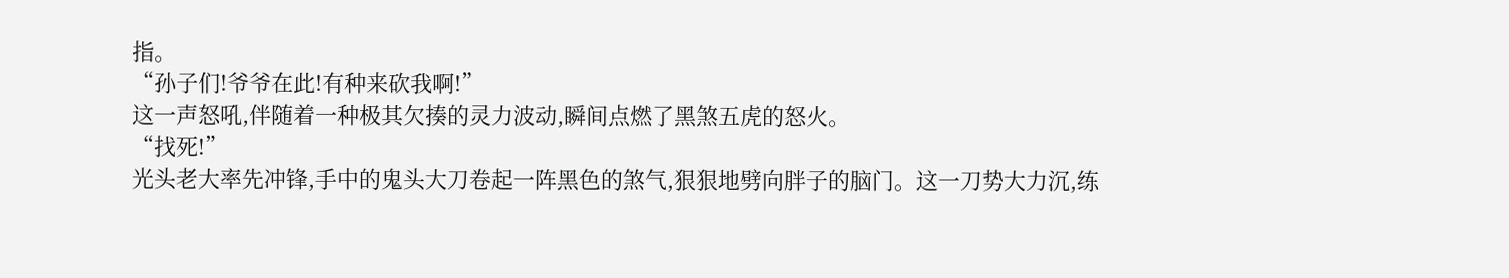指。
“孙子们!爷爷在此!有种来砍我啊!”
这一声怒吼,伴随着一种极其欠揍的灵力波动,瞬间点燃了黑煞五虎的怒火。
“找死!”
光头老大率先冲锋,手中的鬼头大刀卷起一阵黑色的煞气,狠狠地劈向胖子的脑门。这一刀势大力沉,练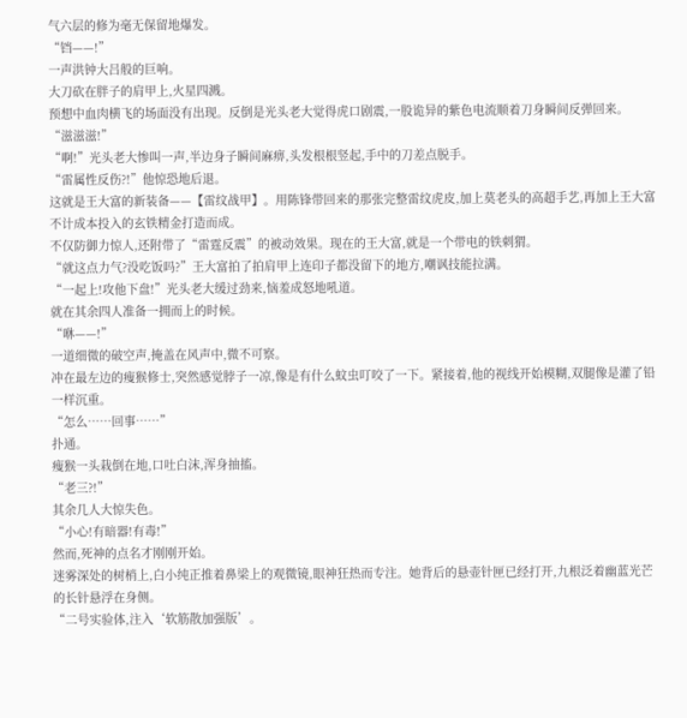气六层的修为毫无保留地爆发。
“铛——!”
一声洪钟大吕般的巨响。
大刀砍在胖子的肩甲上,火星四溅。
预想中血肉横飞的场面没有出现。反倒是光头老大觉得虎口剧震,一股诡异的紫色电流顺着刀身瞬间反弹回来。
“滋滋滋!”
“啊!”光头老大惨叫一声,半边身子瞬间麻痹,头发根根竖起,手中的刀差点脱手。
“雷属性反伤?!”他惊恐地后退。
这就是王大富的新装备——【雷纹战甲】。用陈锋带回来的那张完整雷纹虎皮,加上莫老头的高超手艺,再加上王大富不计成本投入的玄铁精金打造而成。
不仅防御力惊人,还附带了“雷霆反震”的被动效果。现在的王大富,就是一个带电的铁刺猬。
“就这点力气?没吃饭吗?”王大富拍了拍肩甲上连印子都没留下的地方,嘲讽技能拉满。
“一起上!攻他下盘!”光头老大缓过劲来,恼羞成怒地吼道。
就在其余四人准备一拥而上的时候。
“咻——!”
一道细微的破空声,掩盖在风声中,微不可察。
冲在最左边的瘦猴修士,突然感觉脖子一凉,像是有什么蚊虫叮咬了一下。紧接着,他的视线开始模糊,双腿像是灌了铅一样沉重。
“怎么……回事……”
扑通。
瘦猴一头栽倒在地,口吐白沫,浑身抽搐。
“老三?!”
其余几人大惊失色。
“小心!有暗器!有毒!”
然而,死神的点名才刚刚开始。
迷雾深处的树梢上,白小纯正推着鼻梁上的观微镜,眼神狂热而专注。她背后的悬壶针匣已经打开,九根泛着幽蓝光芒的长针悬浮在身侧。
“二号实验体,注入‘软筋散加强版’。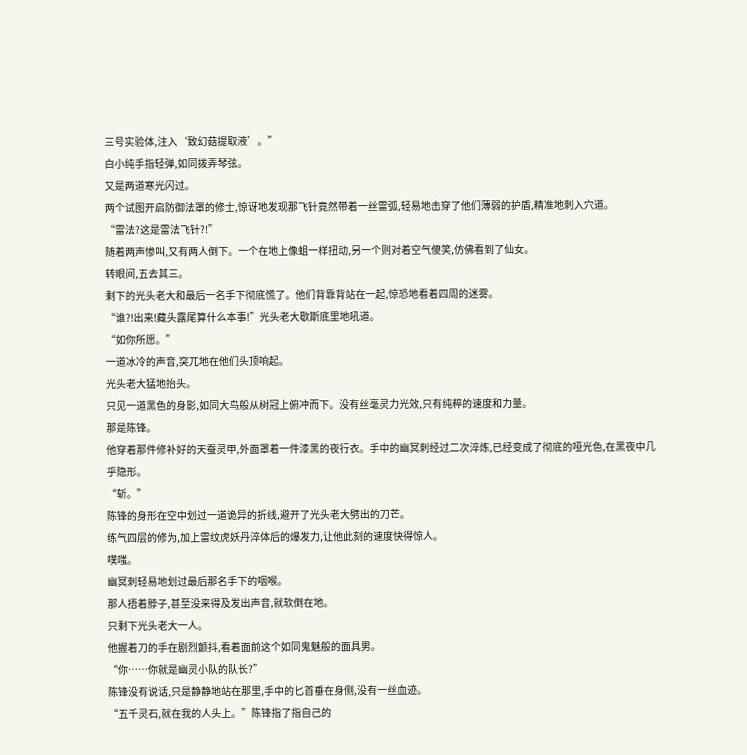三号实验体,注入‘致幻菇提取液’。”
白小纯手指轻弹,如同拨弄琴弦。
又是两道寒光闪过。
两个试图开启防御法罩的修士,惊讶地发现那飞针竟然带着一丝雷弧,轻易地击穿了他们薄弱的护盾,精准地刺入穴道。
“雷法?这是雷法飞针?!”
随着两声惨叫,又有两人倒下。一个在地上像蛆一样扭动,另一个则对着空气傻笑,仿佛看到了仙女。
转眼间,五去其三。
剩下的光头老大和最后一名手下彻底慌了。他们背靠背站在一起,惊恐地看着四周的迷雾。
“谁?!出来!藏头露尾算什么本事!”光头老大歇斯底里地吼道。
“如你所愿。”
一道冰冷的声音,突兀地在他们头顶响起。
光头老大猛地抬头。
只见一道黑色的身影,如同大鸟般从树冠上俯冲而下。没有丝毫灵力光效,只有纯粹的速度和力量。
那是陈锋。
他穿着那件修补好的天蚕灵甲,外面罩着一件漆黑的夜行衣。手中的幽冥刺经过二次淬炼,已经变成了彻底的哑光色,在黑夜中几乎隐形。
“斩。”
陈锋的身形在空中划过一道诡异的折线,避开了光头老大劈出的刀芒。
练气四层的修为,加上雷纹虎妖丹淬体后的爆发力,让他此刻的速度快得惊人。
噗嗤。
幽冥刺轻易地划过最后那名手下的咽喉。
那人捂着脖子,甚至没来得及发出声音,就软倒在地。
只剩下光头老大一人。
他握着刀的手在剧烈颤抖,看着面前这个如同鬼魅般的面具男。
“你……你就是幽灵小队的队长?”
陈锋没有说话,只是静静地站在那里,手中的匕首垂在身侧,没有一丝血迹。
“五千灵石,就在我的人头上。”陈锋指了指自己的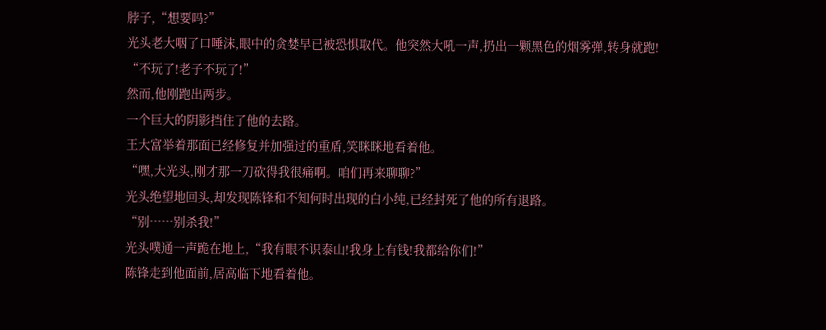脖子,“想要吗?”
光头老大咽了口唾沫,眼中的贪婪早已被恐惧取代。他突然大吼一声,扔出一颗黑色的烟雾弹,转身就跑!
“不玩了!老子不玩了!”
然而,他刚跑出两步。
一个巨大的阴影挡住了他的去路。
王大富举着那面已经修复并加强过的重盾,笑眯眯地看着他。
“嘿,大光头,刚才那一刀砍得我很痛啊。咱们再来聊聊?”
光头绝望地回头,却发现陈锋和不知何时出现的白小纯,已经封死了他的所有退路。
“别……别杀我!”
光头噗通一声跪在地上,“我有眼不识泰山!我身上有钱!我都给你们!”
陈锋走到他面前,居高临下地看着他。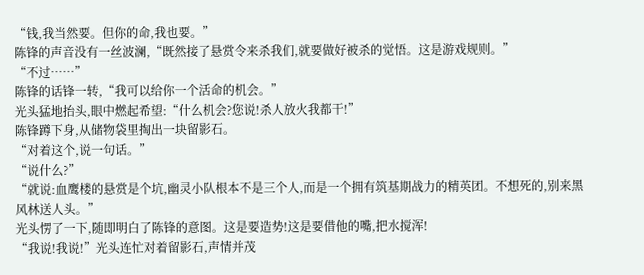“钱,我当然要。但你的命,我也要。”
陈锋的声音没有一丝波澜,“既然接了悬赏令来杀我们,就要做好被杀的觉悟。这是游戏规则。”
“不过……”
陈锋的话锋一转,“我可以给你一个活命的机会。”
光头猛地抬头,眼中燃起希望:“什么机会?您说!杀人放火我都干!”
陈锋蹲下身,从储物袋里掏出一块留影石。
“对着这个,说一句话。”
“说什么?”
“就说:血鹰楼的悬赏是个坑,幽灵小队根本不是三个人,而是一个拥有筑基期战力的精英团。不想死的,别来黑风林送人头。”
光头愣了一下,随即明白了陈锋的意图。这是要造势!这是要借他的嘴,把水搅浑!
“我说!我说!”光头连忙对着留影石,声情并茂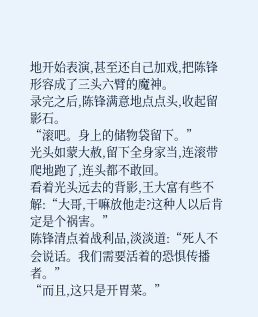地开始表演,甚至还自己加戏,把陈锋形容成了三头六臂的魔神。
录完之后,陈锋满意地点点头,收起留影石。
“滚吧。身上的储物袋留下。”
光头如蒙大赦,留下全身家当,连滚带爬地跑了,连头都不敢回。
看着光头远去的背影,王大富有些不解:“大哥,干嘛放他走?这种人以后肯定是个祸害。”
陈锋清点着战利品,淡淡道:“死人不会说话。我们需要活着的恐惧传播者。”
“而且,这只是开胃菜。”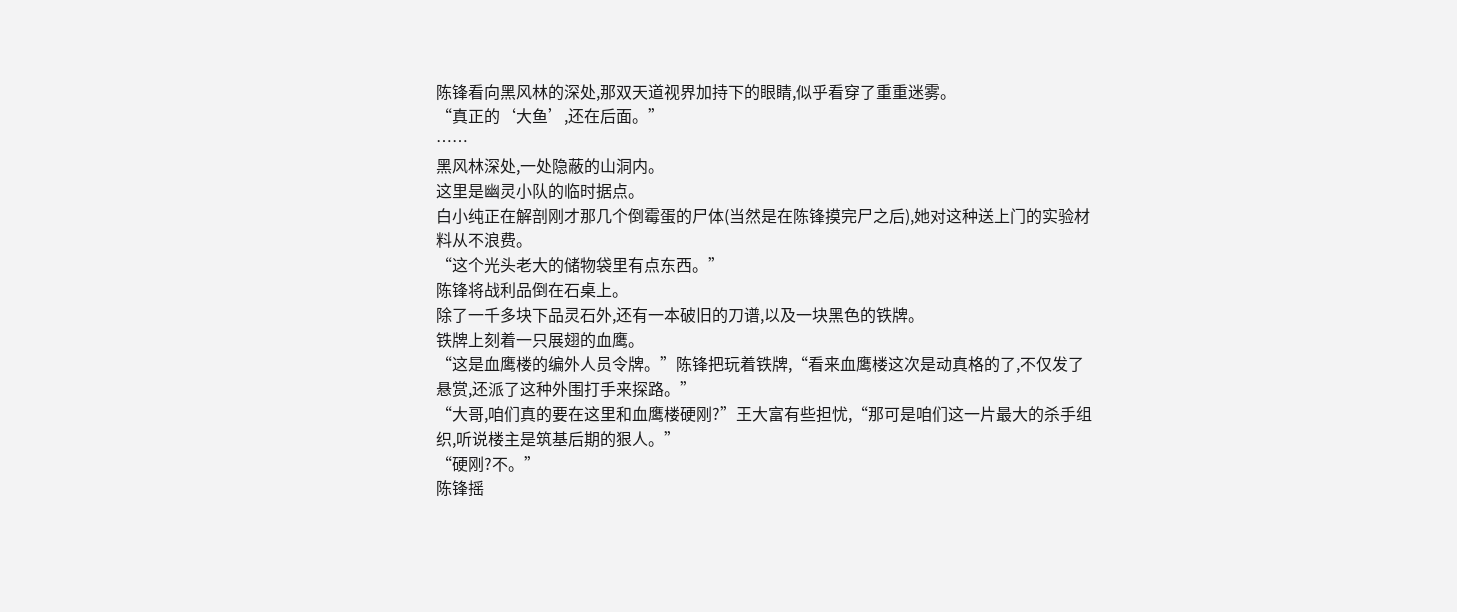陈锋看向黑风林的深处,那双天道视界加持下的眼睛,似乎看穿了重重迷雾。
“真正的‘大鱼’,还在后面。”
……
黑风林深处,一处隐蔽的山洞内。
这里是幽灵小队的临时据点。
白小纯正在解剖刚才那几个倒霉蛋的尸体(当然是在陈锋摸完尸之后),她对这种送上门的实验材料从不浪费。
“这个光头老大的储物袋里有点东西。”
陈锋将战利品倒在石桌上。
除了一千多块下品灵石外,还有一本破旧的刀谱,以及一块黑色的铁牌。
铁牌上刻着一只展翅的血鹰。
“这是血鹰楼的编外人员令牌。”陈锋把玩着铁牌,“看来血鹰楼这次是动真格的了,不仅发了悬赏,还派了这种外围打手来探路。”
“大哥,咱们真的要在这里和血鹰楼硬刚?”王大富有些担忧,“那可是咱们这一片最大的杀手组织,听说楼主是筑基后期的狠人。”
“硬刚?不。”
陈锋摇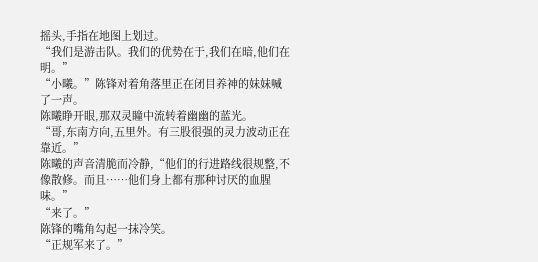摇头,手指在地图上划过。
“我们是游击队。我们的优势在于,我们在暗,他们在明。”
“小曦。”陈锋对着角落里正在闭目养神的妹妹喊了一声。
陈曦睁开眼,那双灵瞳中流转着幽幽的蓝光。
“哥,东南方向,五里外。有三股很强的灵力波动正在靠近。”
陈曦的声音清脆而冷静,“他们的行进路线很规整,不像散修。而且……他们身上都有那种讨厌的血腥味。”
“来了。”
陈锋的嘴角勾起一抹冷笑。
“正规军来了。”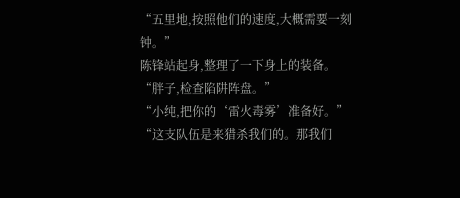“五里地,按照他们的速度,大概需要一刻钟。”
陈锋站起身,整理了一下身上的装备。
“胖子,检查陷阱阵盘。”
“小纯,把你的‘雷火毒雾’准备好。”
“这支队伍是来猎杀我们的。那我们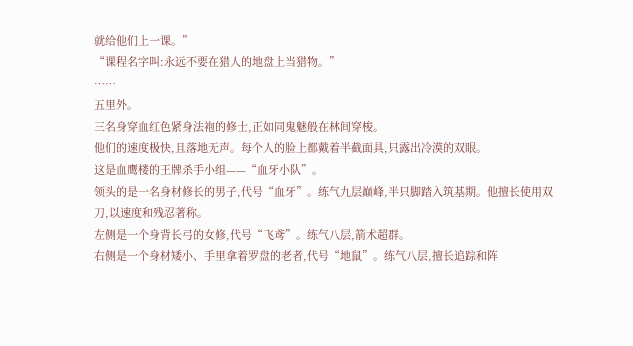就给他们上一课。”
“课程名字叫:永远不要在猎人的地盘上当猎物。”
……
五里外。
三名身穿血红色紧身法袍的修士,正如同鬼魅般在林间穿梭。
他们的速度极快,且落地无声。每个人的脸上都戴着半截面具,只露出冷漠的双眼。
这是血鹰楼的王牌杀手小组——“血牙小队”。
领头的是一名身材修长的男子,代号“血牙”。练气九层巅峰,半只脚踏入筑基期。他擅长使用双刀,以速度和残忍著称。
左侧是一个身背长弓的女修,代号“飞鸢”。练气八层,箭术超群。
右侧是一个身材矮小、手里拿着罗盘的老者,代号“地鼠”。练气八层,擅长追踪和阵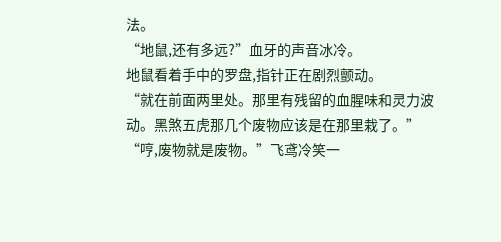法。
“地鼠,还有多远?”血牙的声音冰冷。
地鼠看着手中的罗盘,指针正在剧烈颤动。
“就在前面两里处。那里有残留的血腥味和灵力波动。黑煞五虎那几个废物应该是在那里栽了。”
“哼,废物就是废物。”飞鸢冷笑一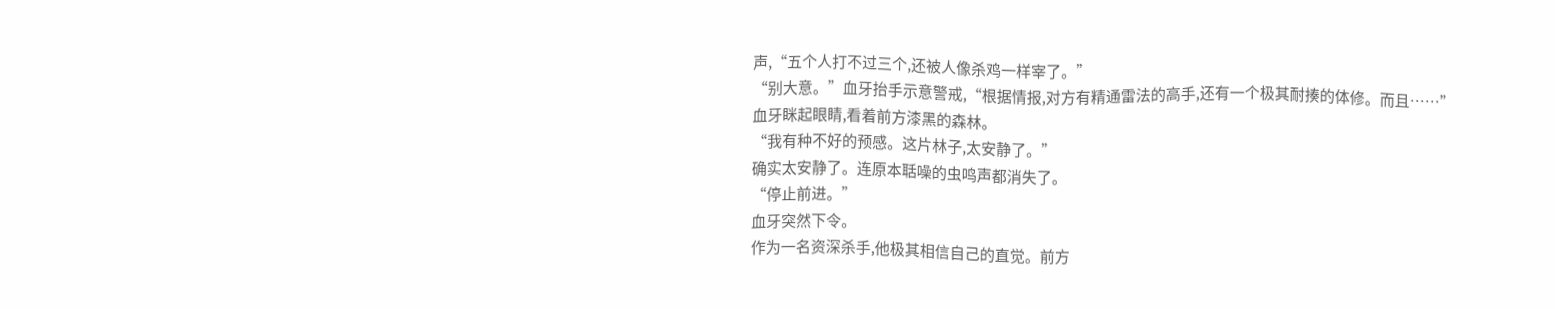声,“五个人打不过三个,还被人像杀鸡一样宰了。”
“别大意。”血牙抬手示意警戒,“根据情报,对方有精通雷法的高手,还有一个极其耐揍的体修。而且……”
血牙眯起眼睛,看着前方漆黑的森林。
“我有种不好的预感。这片林子,太安静了。”
确实太安静了。连原本聒噪的虫鸣声都消失了。
“停止前进。”
血牙突然下令。
作为一名资深杀手,他极其相信自己的直觉。前方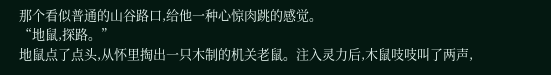那个看似普通的山谷路口,给他一种心惊肉跳的感觉。
“地鼠,探路。”
地鼠点了点头,从怀里掏出一只木制的机关老鼠。注入灵力后,木鼠吱吱叫了两声,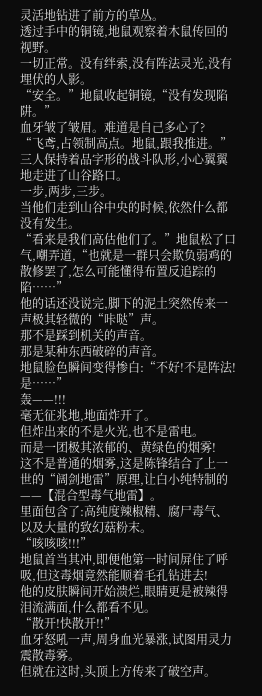灵活地钻进了前方的草丛。
透过手中的铜镜,地鼠观察着木鼠传回的视野。
一切正常。没有绊索,没有阵法灵光,没有埋伏的人影。
“安全。”地鼠收起铜镜,“没有发现陷阱。”
血牙皱了皱眉。难道是自己多心了?
“飞鸢,占领制高点。地鼠,跟我推进。”
三人保持着品字形的战斗队形,小心翼翼地走进了山谷路口。
一步,两步,三步。
当他们走到山谷中央的时候,依然什么都没有发生。
“看来是我们高估他们了。”地鼠松了口气,嘲弄道,“也就是一群只会欺负弱鸡的散修罢了,怎么可能懂得布置反追踪的陷……”
他的话还没说完,脚下的泥土突然传来一声极其轻微的“咔哒”声。
那不是踩到机关的声音。
那是某种东西破碎的声音。
地鼠脸色瞬间变得惨白:“不好!不是阵法!是……”
轰——!!!
毫无征兆地,地面炸开了。
但炸出来的不是火光,也不是雷电。
而是一团极其浓郁的、黄绿色的烟雾!
这不是普通的烟雾,这是陈锋结合了上一世的“阔剑地雷”原理,让白小纯特制的——【混合型毒气地雷】。
里面包含了:高纯度辣椒精、腐尸毒气、以及大量的致幻菇粉末。
“咳咳咳!!!”
地鼠首当其冲,即便他第一时间屏住了呼吸,但这毒烟竟然能顺着毛孔钻进去!
他的皮肤瞬间开始溃烂,眼睛更是被辣得泪流满面,什么都看不见。
“散开!快散开!!”
血牙怒吼一声,周身血光暴涨,试图用灵力震散毒雾。
但就在这时,头顶上方传来了破空声。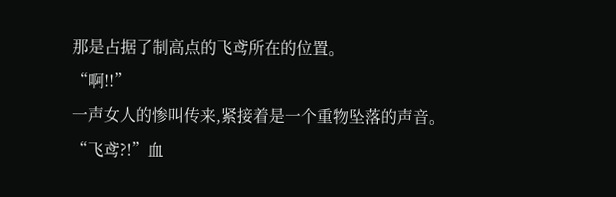那是占据了制高点的飞鸢所在的位置。
“啊!!”
一声女人的惨叫传来,紧接着是一个重物坠落的声音。
“飞鸢?!”血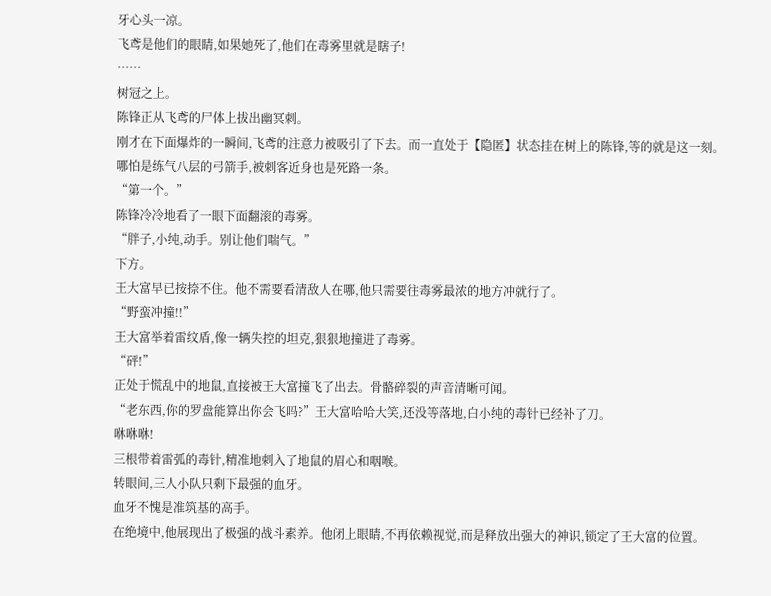牙心头一凉。
飞鸢是他们的眼睛,如果她死了,他们在毒雾里就是瞎子!
……
树冠之上。
陈锋正从飞鸢的尸体上拔出幽冥刺。
刚才在下面爆炸的一瞬间,飞鸢的注意力被吸引了下去。而一直处于【隐匿】状态挂在树上的陈锋,等的就是这一刻。
哪怕是练气八层的弓箭手,被刺客近身也是死路一条。
“第一个。”
陈锋冷冷地看了一眼下面翻滚的毒雾。
“胖子,小纯,动手。别让他们喘气。”
下方。
王大富早已按捺不住。他不需要看清敌人在哪,他只需要往毒雾最浓的地方冲就行了。
“野蛮冲撞!!”
王大富举着雷纹盾,像一辆失控的坦克,狠狠地撞进了毒雾。
“砰!”
正处于慌乱中的地鼠,直接被王大富撞飞了出去。骨骼碎裂的声音清晰可闻。
“老东西,你的罗盘能算出你会飞吗?”王大富哈哈大笑,还没等落地,白小纯的毒针已经补了刀。
咻咻咻!
三根带着雷弧的毒针,精准地刺入了地鼠的眉心和咽喉。
转眼间,三人小队只剩下最强的血牙。
血牙不愧是准筑基的高手。
在绝境中,他展现出了极强的战斗素养。他闭上眼睛,不再依赖视觉,而是释放出强大的神识,锁定了王大富的位置。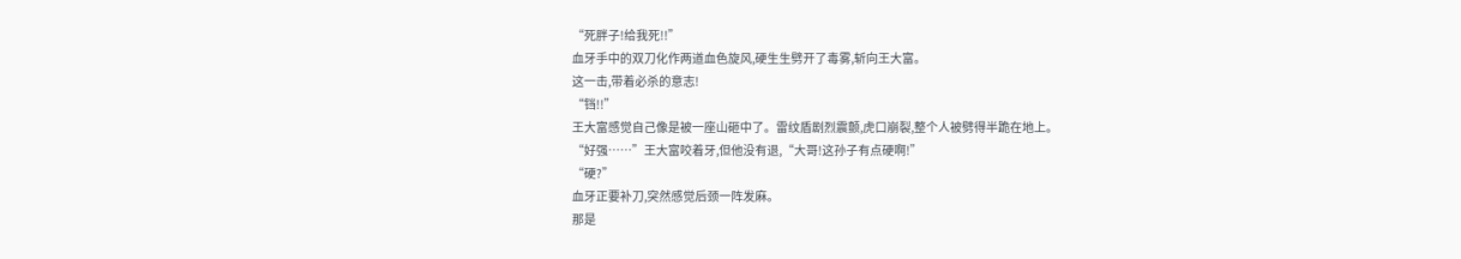“死胖子!给我死!!”
血牙手中的双刀化作两道血色旋风,硬生生劈开了毒雾,斩向王大富。
这一击,带着必杀的意志!
“铛!!”
王大富感觉自己像是被一座山砸中了。雷纹盾剧烈震颤,虎口崩裂,整个人被劈得半跪在地上。
“好强……”王大富咬着牙,但他没有退,“大哥!这孙子有点硬啊!”
“硬?”
血牙正要补刀,突然感觉后颈一阵发麻。
那是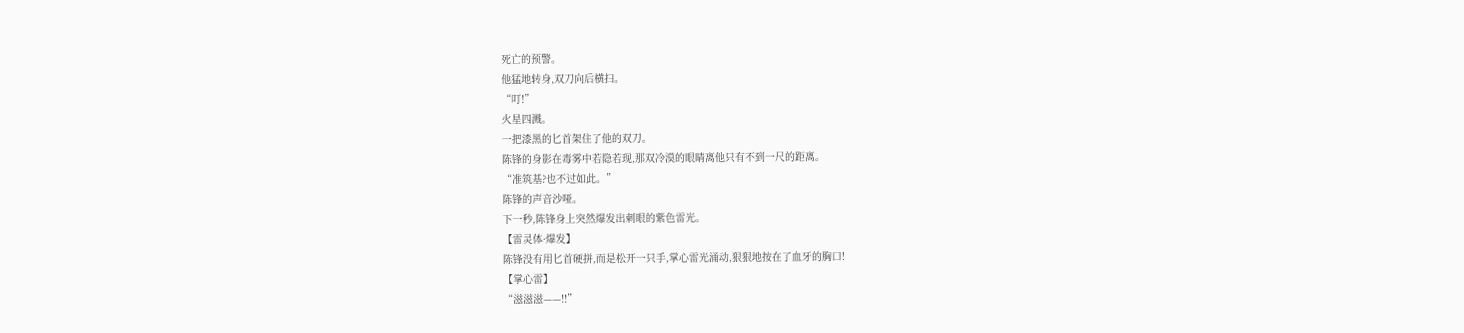死亡的预警。
他猛地转身,双刀向后横扫。
“叮!”
火星四溅。
一把漆黑的匕首架住了他的双刀。
陈锋的身影在毒雾中若隐若现,那双冷漠的眼睛离他只有不到一尺的距离。
“准筑基?也不过如此。”
陈锋的声音沙哑。
下一秒,陈锋身上突然爆发出刺眼的紫色雷光。
【雷灵体·爆发】
陈锋没有用匕首硬拼,而是松开一只手,掌心雷光涌动,狠狠地按在了血牙的胸口!
【掌心雷】
“滋滋滋——!!”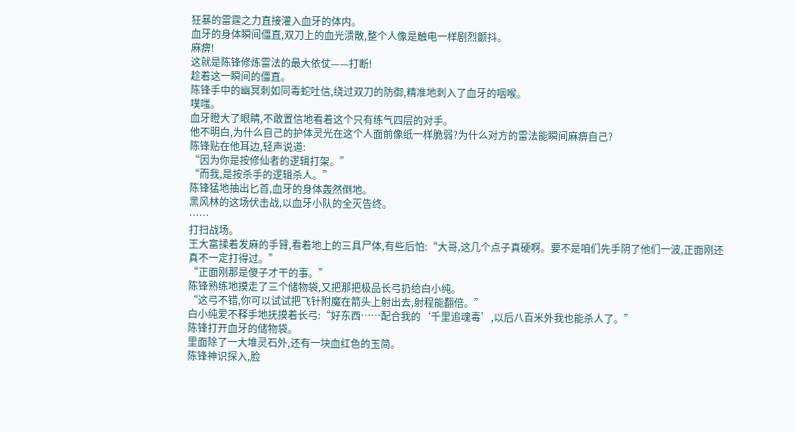狂暴的雷霆之力直接灌入血牙的体内。
血牙的身体瞬间僵直,双刀上的血光溃散,整个人像是触电一样剧烈颤抖。
麻痹!
这就是陈锋修炼雷法的最大依仗——打断!
趁着这一瞬间的僵直。
陈锋手中的幽冥刺如同毒蛇吐信,绕过双刀的防御,精准地刺入了血牙的咽喉。
噗嗤。
血牙瞪大了眼睛,不敢置信地看着这个只有练气四层的对手。
他不明白,为什么自己的护体灵光在这个人面前像纸一样脆弱?为什么对方的雷法能瞬间麻痹自己?
陈锋贴在他耳边,轻声说道:
“因为你是按修仙者的逻辑打架。”
“而我,是按杀手的逻辑杀人。”
陈锋猛地抽出匕首,血牙的身体轰然倒地。
黑风林的这场伏击战,以血牙小队的全灭告终。
……
打扫战场。
王大富揉着发麻的手臂,看着地上的三具尸体,有些后怕:“大哥,这几个点子真硬啊。要不是咱们先手阴了他们一波,正面刚还真不一定打得过。”
“正面刚那是傻子才干的事。”
陈锋熟练地摸走了三个储物袋,又把那把极品长弓扔给白小纯。
“这弓不错,你可以试试把飞针附魔在箭头上射出去,射程能翻倍。”
白小纯爱不释手地抚摸着长弓:“好东西……配合我的‘千里追魂毒’,以后八百米外我也能杀人了。”
陈锋打开血牙的储物袋。
里面除了一大堆灵石外,还有一块血红色的玉简。
陈锋神识探入,脸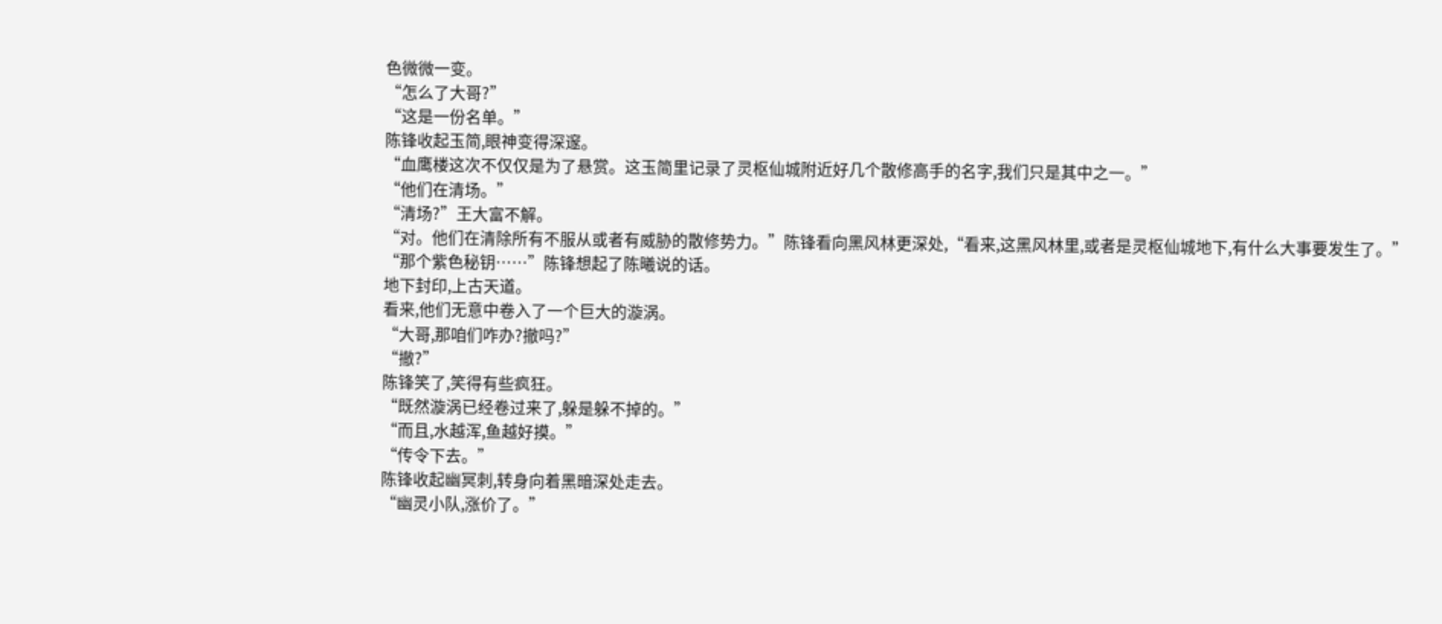色微微一变。
“怎么了大哥?”
“这是一份名单。”
陈锋收起玉简,眼神变得深邃。
“血鹰楼这次不仅仅是为了悬赏。这玉简里记录了灵枢仙城附近好几个散修高手的名字,我们只是其中之一。”
“他们在清场。”
“清场?”王大富不解。
“对。他们在清除所有不服从或者有威胁的散修势力。”陈锋看向黑风林更深处,“看来,这黑风林里,或者是灵枢仙城地下,有什么大事要发生了。”
“那个紫色秘钥……”陈锋想起了陈曦说的话。
地下封印,上古天道。
看来,他们无意中卷入了一个巨大的漩涡。
“大哥,那咱们咋办?撤吗?”
“撤?”
陈锋笑了,笑得有些疯狂。
“既然漩涡已经卷过来了,躲是躲不掉的。”
“而且,水越浑,鱼越好摸。”
“传令下去。”
陈锋收起幽冥刺,转身向着黑暗深处走去。
“幽灵小队,涨价了。”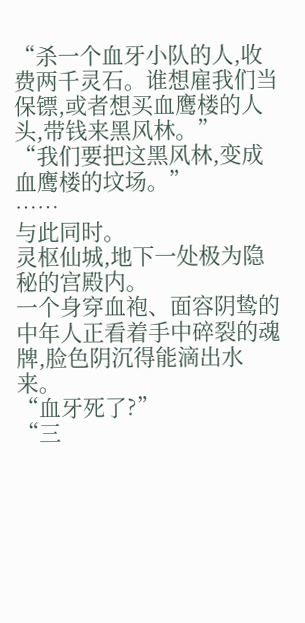“杀一个血牙小队的人,收费两千灵石。谁想雇我们当保镖,或者想买血鹰楼的人头,带钱来黑风林。”
“我们要把这黑风林,变成血鹰楼的坟场。”
……
与此同时。
灵枢仙城,地下一处极为隐秘的宫殿内。
一个身穿血袍、面容阴鸷的中年人正看着手中碎裂的魂牌,脸色阴沉得能滴出水来。
“血牙死了?”
“三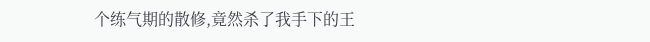个练气期的散修,竟然杀了我手下的王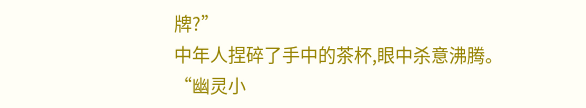牌?”
中年人捏碎了手中的茶杯,眼中杀意沸腾。
“幽灵小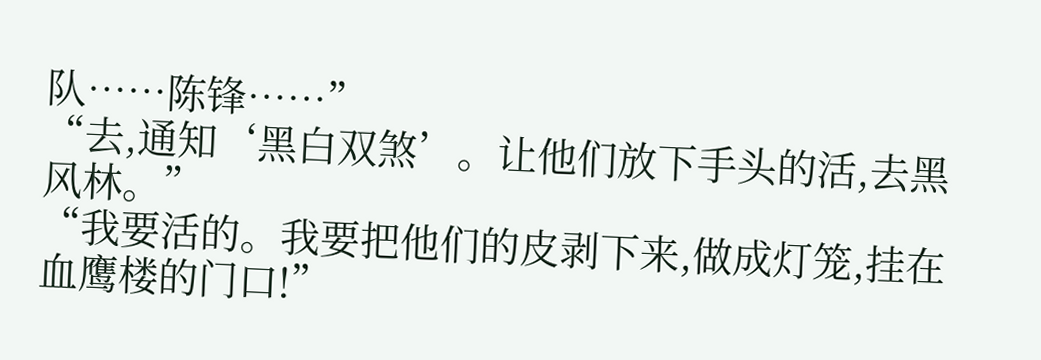队……陈锋……”
“去,通知‘黑白双煞’。让他们放下手头的活,去黑风林。”
“我要活的。我要把他们的皮剥下来,做成灯笼,挂在血鹰楼的门口!”